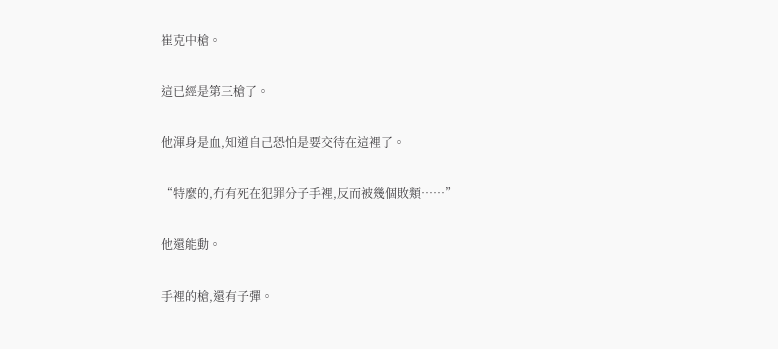崔克中槍。

這已經是第三槍了。

他渾身是血,知道自己恐怕是要交待在這裡了。

“特麼的,冇有死在犯罪分子手裡,反而被幾個敗類……”

他還能動。

手裡的槍,還有子彈。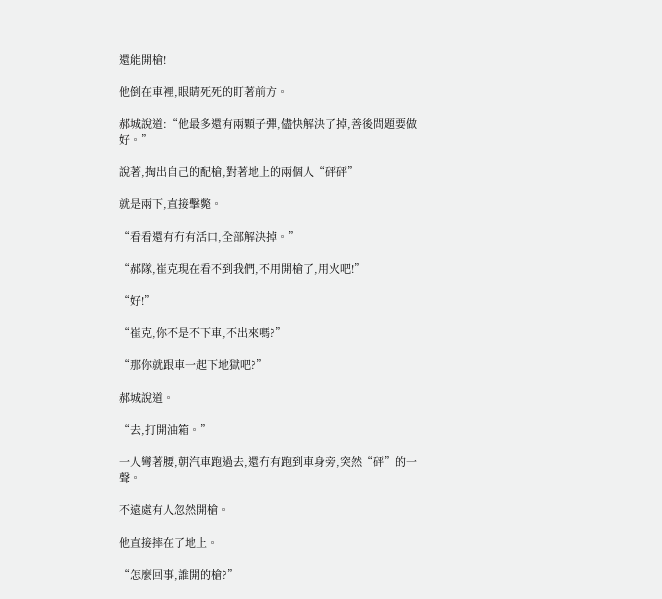還能開槍!

他倒在車裡,眼睛死死的盯著前方。

郝城說道:“他最多還有兩顆子彈,儘快解決了掉,善後問題要做好。”

說著,掏出自己的配槍,對著地上的兩個人“砰砰”

就是兩下,直接擊斃。

“看看還有冇有活口,全部解決掉。”

“郝隊,崔克現在看不到我們,不用開槍了,用火吧!”

“好!”

“崔克,你不是不下車,不出來嗎?”

“那你就跟車一起下地獄吧?”

郝城說道。

“去,打開油箱。”

一人彎著腰,朝汽車跑過去,還冇有跑到車身旁,突然“砰”的一聲。

不遠處有人忽然開槍。

他直接摔在了地上。

“怎麼回事,誰開的槍?”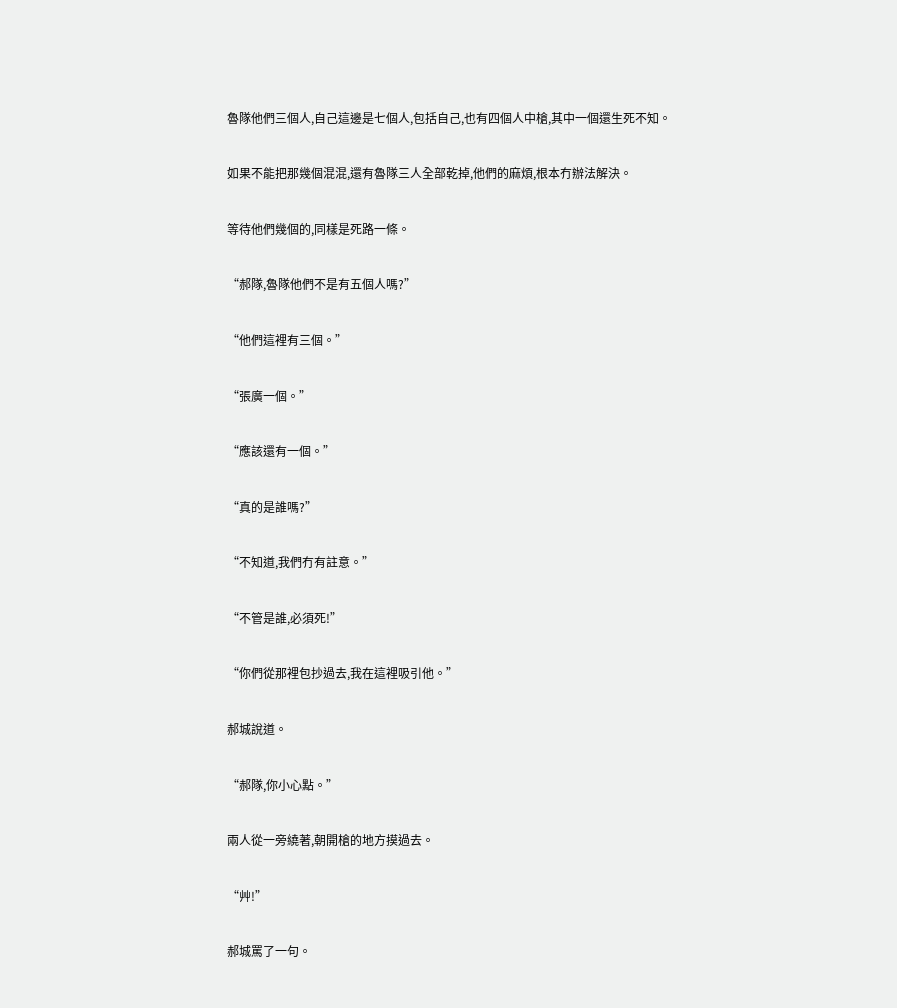魯隊他們三個人,自己這邊是七個人,包括自己,也有四個人中槍,其中一個還生死不知。

如果不能把那幾個混混,還有魯隊三人全部乾掉,他們的麻煩,根本冇辦法解決。

等待他們幾個的,同樣是死路一條。

“郝隊,魯隊他們不是有五個人嗎?”

“他們這裡有三個。”

“張廣一個。”

“應該還有一個。”

“真的是誰嗎?”

“不知道,我們冇有註意。”

“不管是誰,必須死!”

“你們從那裡包抄過去,我在這裡吸引他。”

郝城說道。

“郝隊,你小心點。”

兩人從一旁繞著,朝開槍的地方摸過去。

“艸!”

郝城罵了一句。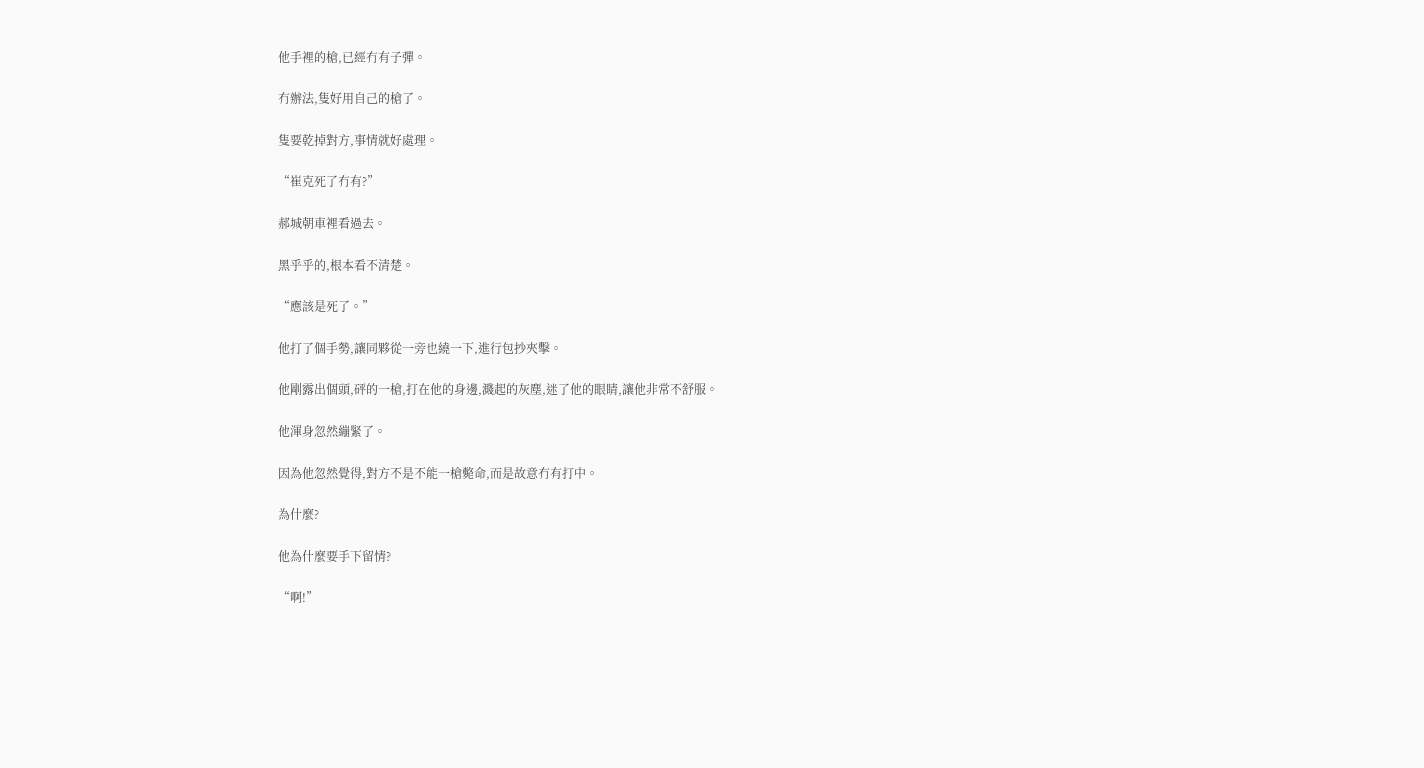他手裡的槍,已經冇有子彈。

冇辦法,隻好用自己的槍了。

隻要乾掉對方,事情就好處理。

“崔克死了冇有?”

郝城朝車裡看過去。

黑乎乎的,根本看不清楚。

“應該是死了。”

他打了個手勢,讓同夥從一旁也繞一下,進行包抄夾擊。

他剛露出個頭,砰的一槍,打在他的身邊,濺起的灰塵,迷了他的眼睛,讓他非常不舒服。

他渾身忽然繃緊了。

因為他忽然覺得,對方不是不能一槍斃命,而是故意冇有打中。

為什麼?

他為什麼要手下留情?

“啊!”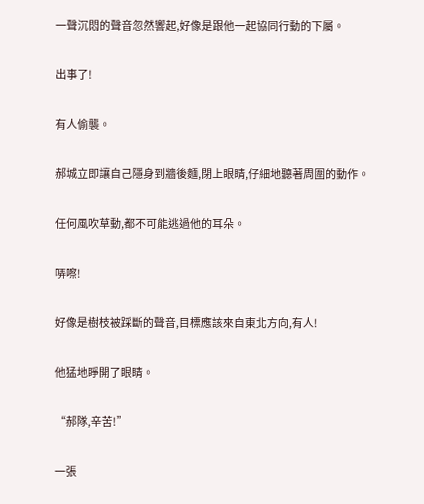一聲沉悶的聲音忽然響起,好像是跟他一起協同行動的下屬。

出事了!

有人偷襲。

郝城立即讓自己隱身到牆後麵,閉上眼睛,仔細地聽著周圍的動作。

任何風吹草動,都不可能逃過他的耳朵。

哢嚓!

好像是樹枝被踩斷的聲音,目標應該來自東北方向,有人!

他猛地睜開了眼睛。

“郝隊,辛苦!”

一張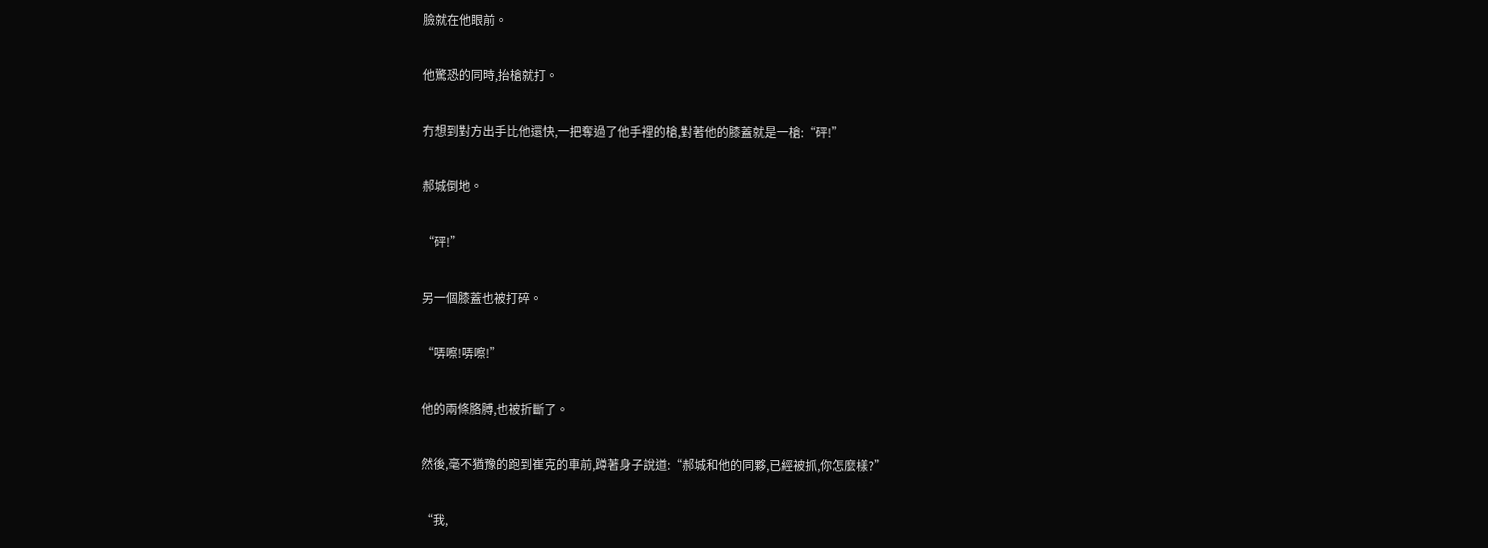臉就在他眼前。

他驚恐的同時,抬槍就打。

冇想到對方出手比他還快,一把奪過了他手裡的槍,對著他的膝蓋就是一槍:“砰!”

郝城倒地。

“砰!”

另一個膝蓋也被打碎。

“哢嚓!哢嚓!”

他的兩條胳膊,也被折斷了。

然後,毫不猶豫的跑到崔克的車前,蹲著身子說道:“郝城和他的同夥,已經被抓,你怎麼樣?”

“我,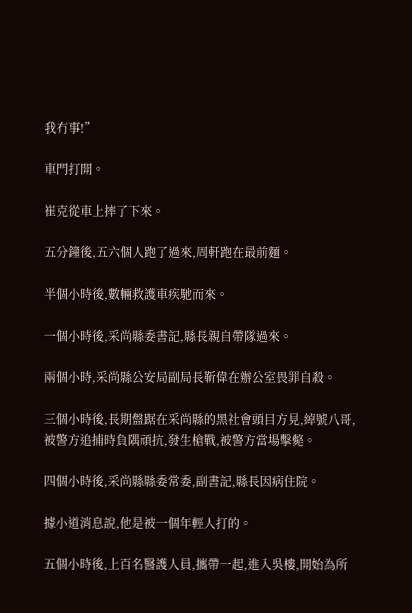我冇事!”

車門打開。

崔克從車上摔了下來。

五分鐘後,五六個人跑了過來,周軒跑在最前麵。

半個小時後,數輛救護車疾馳而來。

一個小時後,采尚縣委書記,縣長親自帶隊過來。

兩個小時,采尚縣公安局副局長靳偉在辦公室畏罪自殺。

三個小時後,長期盤踞在采尚縣的黑社會頭目方見,綽號八哥,被警方追捕時負隅頑抗,發生槍戰,被警方當場擊斃。

四個小時後,采尚縣縣委常委,副書記,縣長因病住院。

據小道消息說,他是被一個年輕人打的。

五個小時後,上百名醫護人員,攜帶一起,進入吳樓,開始為所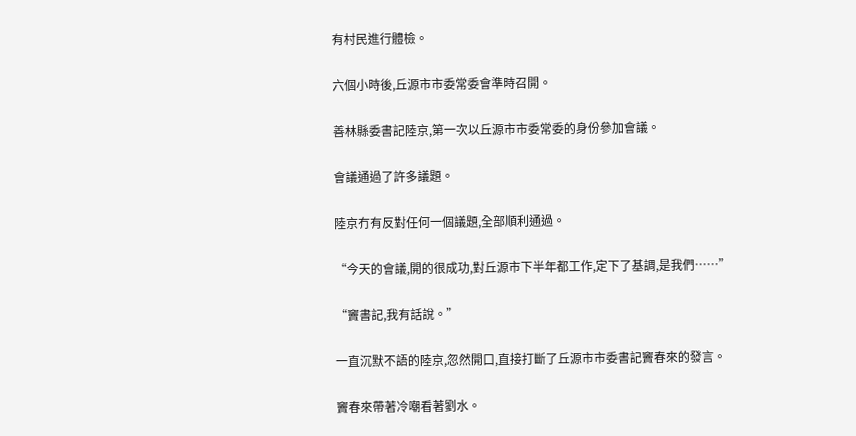有村民進行體檢。

六個小時後,丘源市市委常委會準時召開。

善林縣委書記陸京,第一次以丘源市市委常委的身份參加會議。

會議通過了許多議題。

陸京冇有反對任何一個議題,全部順利通過。

“今天的會議,開的很成功,對丘源市下半年都工作,定下了基調,是我們……”

“竇書記,我有話說。”

一直沉默不語的陸京,忽然開口,直接打斷了丘源市市委書記竇春來的發言。

竇春來帶著冷嘲看著劉水。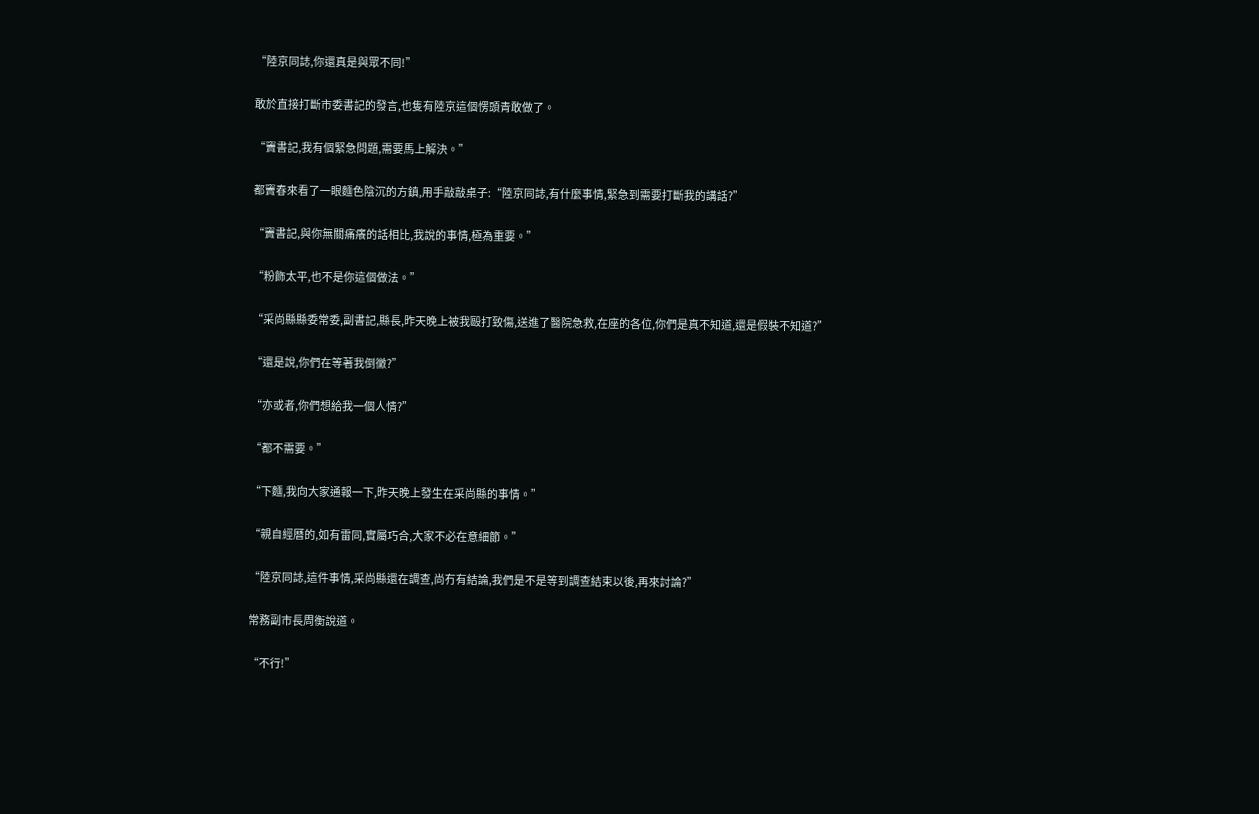“陸京同誌,你還真是與眾不同!”

敢於直接打斷市委書記的發言,也隻有陸京這個愣頭青敢做了。

“竇書記,我有個緊急問題,需要馬上解決。”

都竇春來看了一眼麵色陰沉的方鎮,用手敲敲桌子:“陸京同誌,有什麼事情,緊急到需要打斷我的講話?”

“竇書記,與你無關痛癢的話相比,我說的事情,極為重要。”

“粉飾太平,也不是你這個做法。”

“采尚縣縣委常委,副書記,縣長,昨天晚上被我毆打致傷,送進了醫院急救,在座的各位,你們是真不知道,還是假裝不知道?”

“還是說,你們在等著我倒黴?”

“亦或者,你們想給我一個人情?”

“都不需要。”

“下麵,我向大家通報一下,昨天晚上發生在采尚縣的事情。”

“親自經曆的,如有雷同,實屬巧合,大家不必在意細節。”

“陸京同誌,這件事情,采尚縣還在調查,尚冇有結論,我們是不是等到調查結束以後,再來討論?”

常務副市長周衡說道。

“不行!”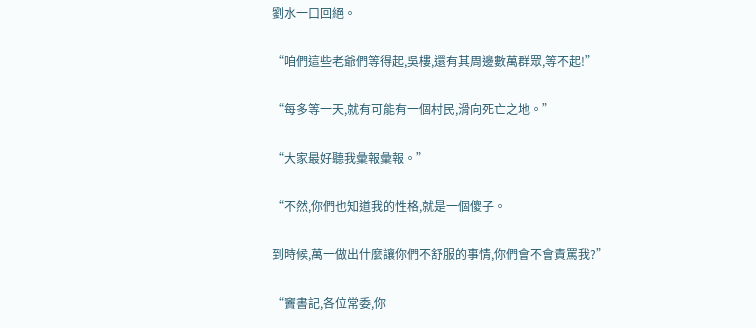劉水一口回絕。

“咱們這些老爺們等得起,吳樓,還有其周邊數萬群眾,等不起!”

“每多等一天,就有可能有一個村民,滑向死亡之地。”

“大家最好聽我彙報彙報。”

“不然,你們也知道我的性格,就是一個傻子。

到時候,萬一做出什麼讓你們不舒服的事情,你們會不會責罵我?”

“竇書記,各位常委,你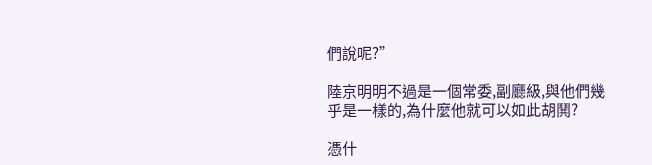們說呢?”

陸京明明不過是一個常委,副廳級,與他們幾乎是一樣的,為什麼他就可以如此胡鬨?

憑什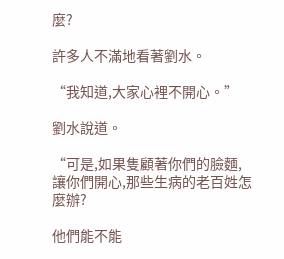麼?

許多人不滿地看著劉水。

“我知道,大家心裡不開心。”

劉水說道。

“可是,如果隻顧著你們的臉麵,讓你們開心,那些生病的老百姓怎麼辦?

他們能不能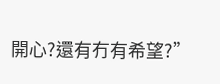開心?還有冇有希望?”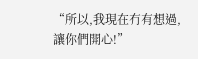“所以,我現在冇有想過,讓你們開心!”